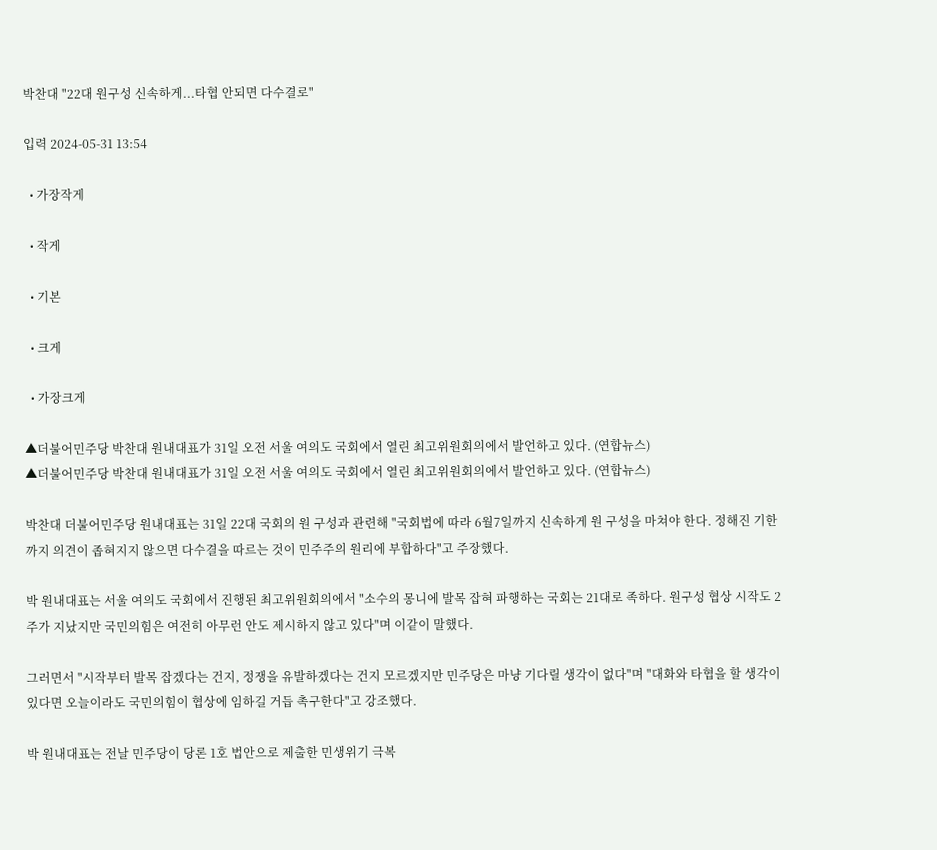박찬대 "22대 원구성 신속하게...타협 안되면 다수결로"

입력 2024-05-31 13:54

  • 가장작게

  • 작게

  • 기본

  • 크게

  • 가장크게

▲더불어민주당 박찬대 원내대표가 31일 오전 서울 여의도 국회에서 열린 최고위원회의에서 발언하고 있다. (연합뉴스)
▲더불어민주당 박찬대 원내대표가 31일 오전 서울 여의도 국회에서 열린 최고위원회의에서 발언하고 있다. (연합뉴스)

박찬대 더불어민주당 원내대표는 31일 22대 국회의 원 구성과 관련해 "국회법에 따라 6월7일까지 신속하게 원 구성을 마쳐야 한다. 정해진 기한까지 의견이 좁혀지지 않으면 다수결을 따르는 것이 민주주의 원리에 부합하다"고 주장했다.

박 원내대표는 서울 여의도 국회에서 진행된 최고위원회의에서 "소수의 몽니에 발목 잡혀 파행하는 국회는 21대로 족하다. 원구성 협상 시작도 2주가 지났지만 국민의힘은 여전히 아무런 안도 제시하지 않고 있다"며 이같이 말했다.

그러면서 "시작부터 발목 잡겠다는 건지, 정쟁을 유발하겠다는 건지 모르겠지만 민주당은 마냥 기다릴 생각이 없다"며 "대화와 타협을 할 생각이 있다면 오늘이라도 국민의힘이 협상에 임하길 거듭 촉구한다"고 강조했다.

박 원내대표는 전날 민주당이 당론 1호 법안으로 제출한 민생위기 극복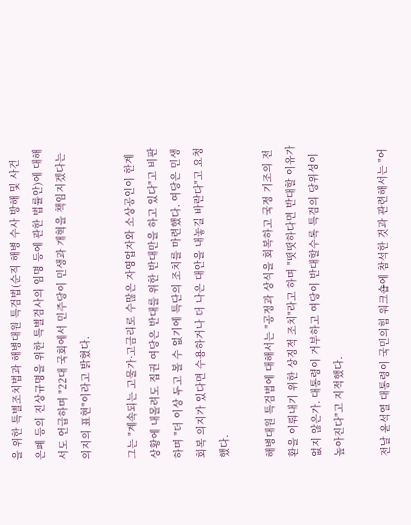을 위한 특별조치법과 해병대원 특검법(순직 해병 수사 방해 및 사건 은폐 등의 진상규명을 위한 특별검사의 임명 등에 관한 법률안)에 대해서도 언급하며 "22대 국회에서 민주당이 민생과 개혁을 책임지겠다는 의지의 표현"이라고 밝혔다.

그는 "계속되는 고물가·고금리로 수많은 자영업자와 소상공인이 한계 상황에 내몰려도 집권 여당은 반대를 위한 반대만을 하고 있다"고 비판하며 "더 이상 두고 볼 수 없기에 특단의 조치를 마련했다. 여당은 민생 회복 의지가 있다면 수용하거나 더 나은 대안을 내놓길 바란다"고 요청했다.

해병대원 특검법에 대해서는 "공정과 상식을 회복하고 국정 기조의 전환을 이뤄내기 위한 상징적 조치"라고 하며 "떳떳하다면 반대할 이유가 없지 않은가. 대통령이 거부하고 여당이 반대할수록 특검의 당위성이 높아진다"고 지적했다.

전날 윤석열 대통령이 국민의힘 워크숍에 참석한 것과 관련해서는 "어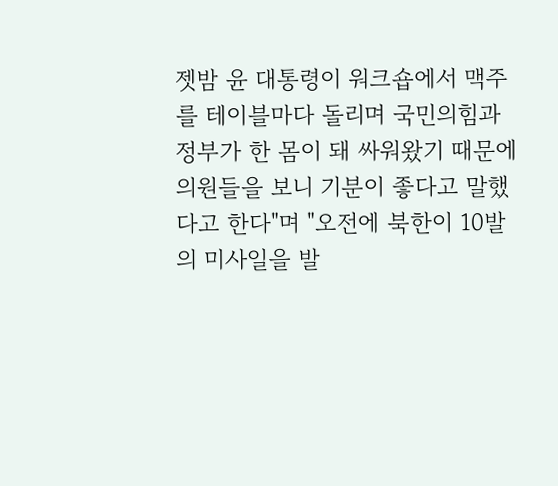젯밤 윤 대통령이 워크숍에서 맥주를 테이블마다 돌리며 국민의힘과 정부가 한 몸이 돼 싸워왔기 때문에 의원들을 보니 기분이 좋다고 말했다고 한다"며 "오전에 북한이 10발의 미사일을 발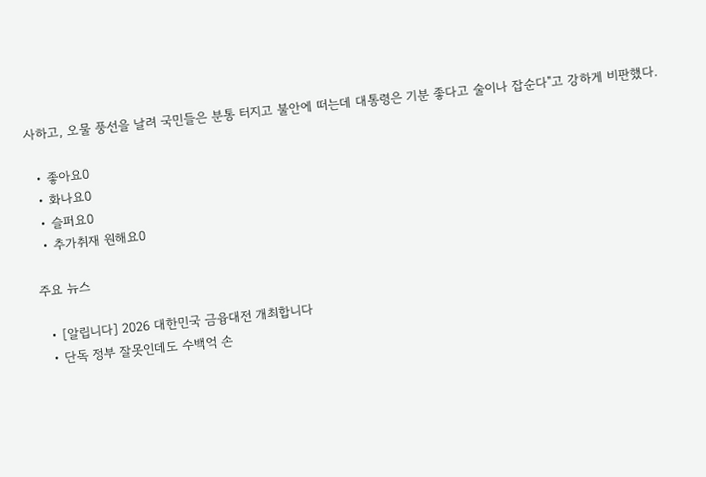사하고, 오물 풍선을 날려 국민들은 분통 터지고 불안에 떠는데 대통령은 기분 좋다고 술이나 잡순다"고 강하게 비판했다.

  • 좋아요0
  • 화나요0
  • 슬퍼요0
  • 추가취재 원해요0

주요 뉴스

  • [알립니다] 2026 대한민국 금융대전 개최합니다
  • 단독 정부 잘못인데도 수백억 손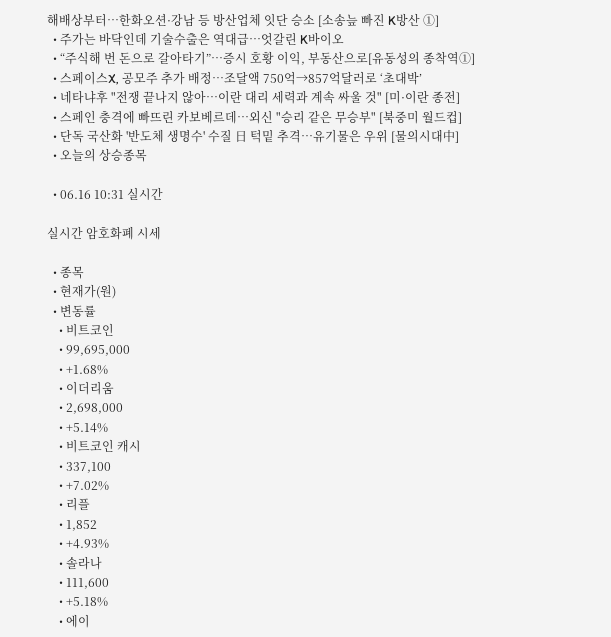해배상부터…한화오션·강남 등 방산업체 잇단 승소 [소송늪 빠진 K방산 ①]
  • 주가는 바닥인데 기술수출은 역대급…엇갈린 K바이오
  • “주식해 번 돈으로 갈아타기”…증시 호황 이익, 부동산으로[유동성의 종착역①]
  • 스페이스X, 공모주 추가 배정…조달액 750억→857억달러로 ‘초대박’
  • 네타냐후 "전쟁 끝나지 않아⋯이란 대리 세력과 계속 싸울 것" [미·이란 종전]
  • 스페인 충격에 빠뜨린 카보베르데…외신 "승리 같은 무승부" [북중미 월드컵]
  • 단독 국산화 '반도체 생명수' 수질 日 턱밑 추격…유기물은 우위 [물의시대中]
  • 오늘의 상승종목

  • 06.16 10:31 실시간

실시간 암호화폐 시세

  • 종목
  • 현재가(원)
  • 변동률
    • 비트코인
    • 99,695,000
    • +1.68%
    • 이더리움
    • 2,698,000
    • +5.14%
    • 비트코인 캐시
    • 337,100
    • +7.02%
    • 리플
    • 1,852
    • +4.93%
    • 솔라나
    • 111,600
    • +5.18%
    • 에이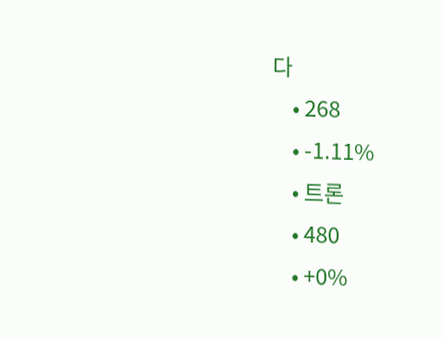다
    • 268
    • -1.11%
    • 트론
    • 480
    • +0%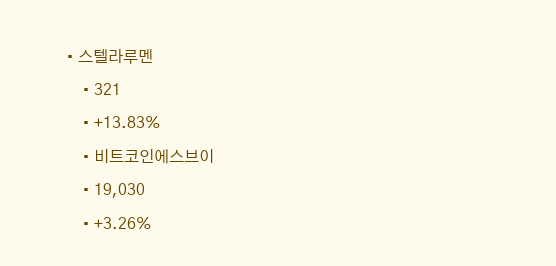• 스텔라루멘
    • 321
    • +13.83%
    • 비트코인에스브이
    • 19,030
    • +3.26%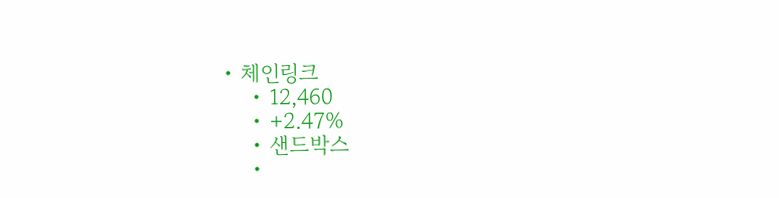• 체인링크
    • 12,460
    • +2.47%
    • 샌드박스
    •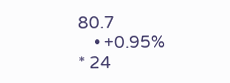80.7
    • +0.95%
* 24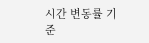시간 변동률 기준